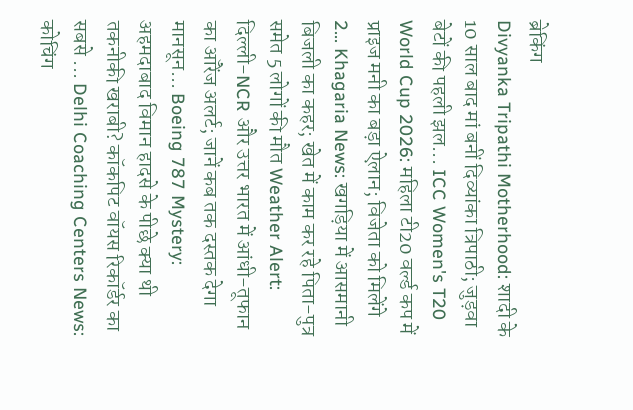ब्रेकिंग
Divyanka Tripathi Motherhood: शादी के 10 साल बाद मां बनीं दिव्यांका त्रिपाठी; जुड़वा बेटों की पहली झल... ICC Women's T20 World Cup 2026: महिला टी20 वर्ल्ड कप में प्राइज मनी का बड़ा ऐलान; विजेता को मिलेंगे 2... Khagaria News: खगड़िया में आसमानी बिजली का कहर; खेत में काम कर रहे पिता-पुत्र समेत 5 लोगों की मौत Weather Alert: दिल्ली-NCR और उत्तर भारत में आंधी-तूफान का ऑरेंज अलर्ट; जानें कब तक दस्तक देगा मानसून... Boeing 787 Mystery: अहमदाबाद विमान हादसे के पीछे क्या थी तकनीकी खराबी? कॉकपिट वॉयस रिकॉर्डर का सबसे ... Delhi Coaching Centers News: कोचिंग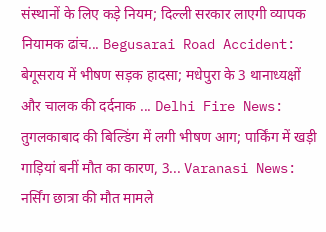संस्थानों के लिए कड़े नियम; दिल्ली सरकार लाएगी व्यापक नियामक ढांच... Begusarai Road Accident: बेगूसराय में भीषण सड़क हादसा; मधेपुरा के 3 थानाध्यक्षों और चालक की दर्दनाक ... Delhi Fire News: तुगलकाबाद की बिल्डिंग में लगी भीषण आग; पार्किंग में खड़ी गाड़ियां बनीं मौत का कारण, 3... Varanasi News: नर्सिंग छात्रा की मौत मामले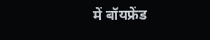में बॉयफ्रेंड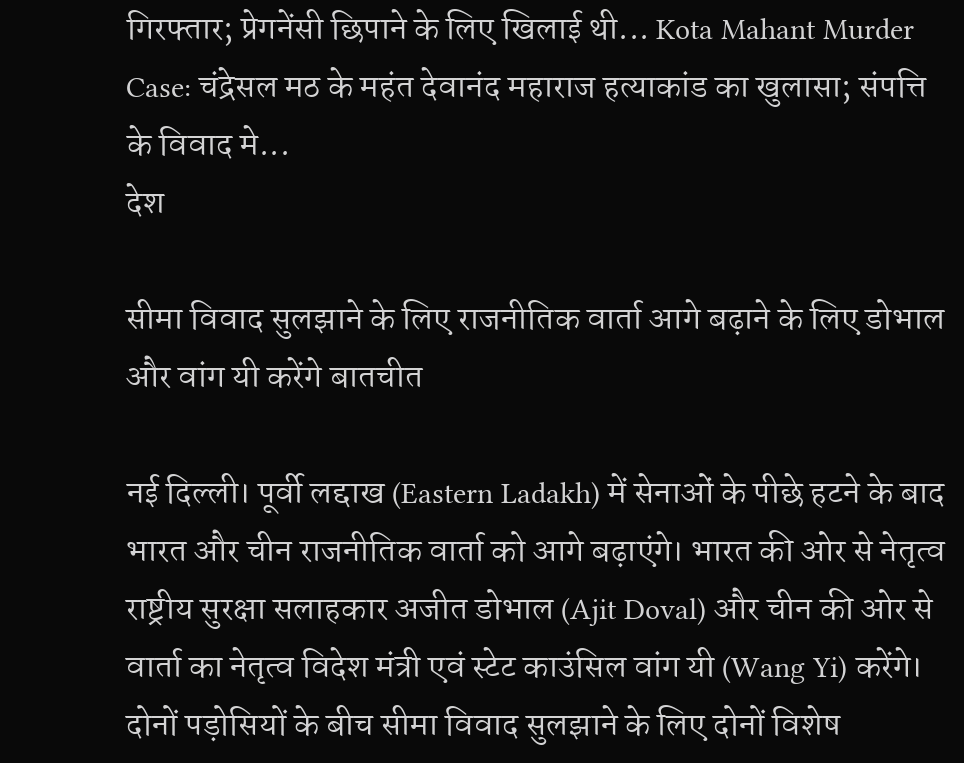गिरफ्तार; प्रेगनेंसी छिपाने के लिए खिलाई थी... Kota Mahant Murder Case: चंद्रेसल मठ के महंत देवानंद महाराज हत्याकांड का खुलासा; संपत्ति के विवाद मे...
देश

सीमा विवाद सुलझाने के लिए राजनीतिक वार्ता आगे बढ़ाने के लिए डोभाल और वांग यी करेंगे बातचीत

नई दिल्ली। पूर्वी लद्दाख (Eastern Ladakh) में सेनाओं के पीछे हटने के बाद भारत और चीन राजनीतिक वार्ता को आगे बढ़ाएंगे। भारत की ओर से नेतृत्व राष्ट्रीय सुरक्षा सलाहकार अजीत डोभाल (Ajit Doval) और चीन की ओर से वार्ता का नेतृत्व विदेश मंत्री एवं स्टेट काउंसिल वांग यी (Wang Yi) करेंगे। दोनों पड़ोसियों के बीच सीमा विवाद सुलझाने के लिए दोनों विशेष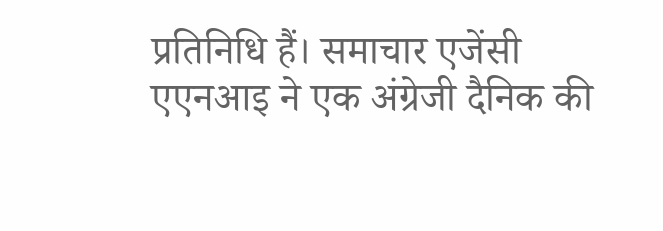प्रतिनिधि हैं। समाचार एजेंसी एएनआइ ने एक अंग्रेजी दैनिक की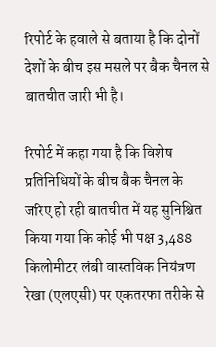रिपोर्ट के हवाले से बताया है कि दोनों देशों के बीच इस मसले पर बैक चैनल से बातचीत जारी भी है।

रिपोर्ट में कहा गया है कि विशेष प्रतिनिधियों के बीच बैक चैनल के जरिए हो रही बातचीत में यह सुनिश्चित किया गया कि कोई भी पक्ष 3,488 किलोमीटर लंबी वास्तविक नियंत्रण रेखा (एलएसी) पर एकतरफा तरीके से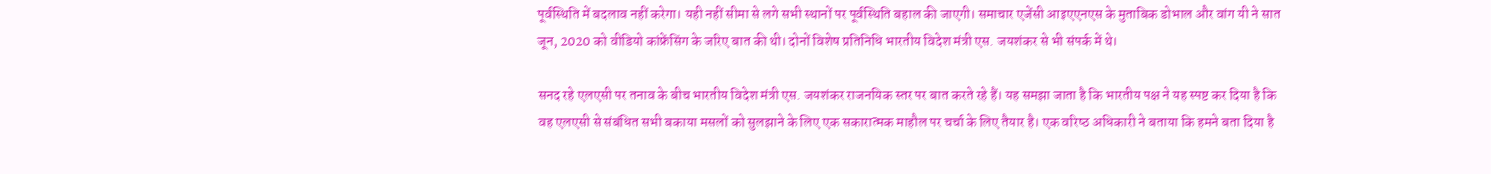पूर्वस्थिति में बदलाव नहीं करेगा। यही नहीं सीमा से लगे सभी स्थानों पर पूर्वस्थिति बहाल की जाएगी। समाचार एजेंसी आइएएनएस के मुताबिक डोभाल और वांग यी ने सात जून, 2020 को वीडियो कांफ्रेंसिंग के जरिए बात की थी। दोनों विशेष प्रतिनिधि भारतीय विदेश मंत्री एस. जयशंकर से भी संपर्क में थे।

सनद रहे एलएसी पर तनाव के बीच भारतीय विदेश मंत्री एस. जयशंकर राजनयिक स्तर पर बात करते रहे हैं। यह समझा जाता है कि भारतीय पक्ष ने यह स्पष्ट कर दिया है कि वह एलएसी से संबंधित सभी बकाया मसलों को सुलझाने के लिए एक सकारात्मक माहौल पर चर्चा के लिए तैयार है। एक वरिष्‍ठ अधिकारी ने बताया कि हमने बता दिया है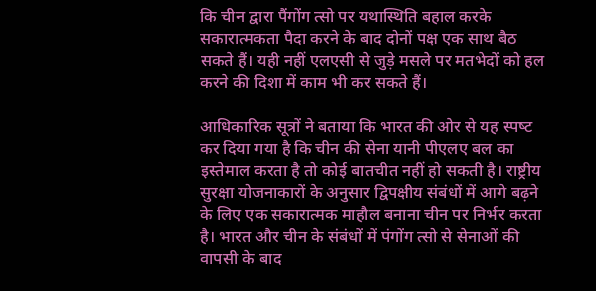कि चीन द्वारा पैंगोंग त्सो पर यथास्थिति बहाल करके सकारात्मकता पैदा करने के बाद दोनों पक्ष एक साथ बैठ सकते हैं। यही नहीं एलएसी से जुड़े मसले पर मतभेदों को हल करने की दिशा में काम भी कर सकते हैं।

आधिकारिक सूत्रों ने बताया कि भारत की ओर से यह स्‍पष्‍ट कर दिया गया है कि चीन की सेना यानी पीएलए बल का इस्तेमाल करता है तो कोई बातचीत नहीं हो सकती है। राष्ट्रीय सुरक्षा योजनाकारों के अनुसार द्विपक्षीय संबंधों में आगे बढ़ने के लिए एक सकारात्मक माहौल बनाना चीन पर निर्भर करता है। भारत और चीन के संबंधों में पंगोंग त्सो से सेनाओं की वापसी के बाद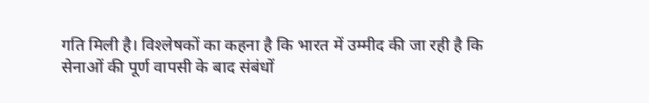गति मिली है। विश्‍लेषकों का कहना है कि भारत में उम्मीद की जा रही है कि सेनाओं की पूर्ण वापसी के बाद संबंधों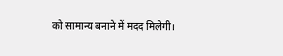को सामान्‍य बनाने में मदद मिलेगी।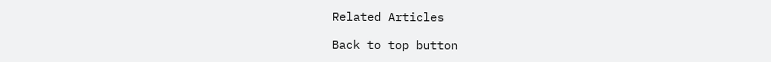Related Articles

Back to top button